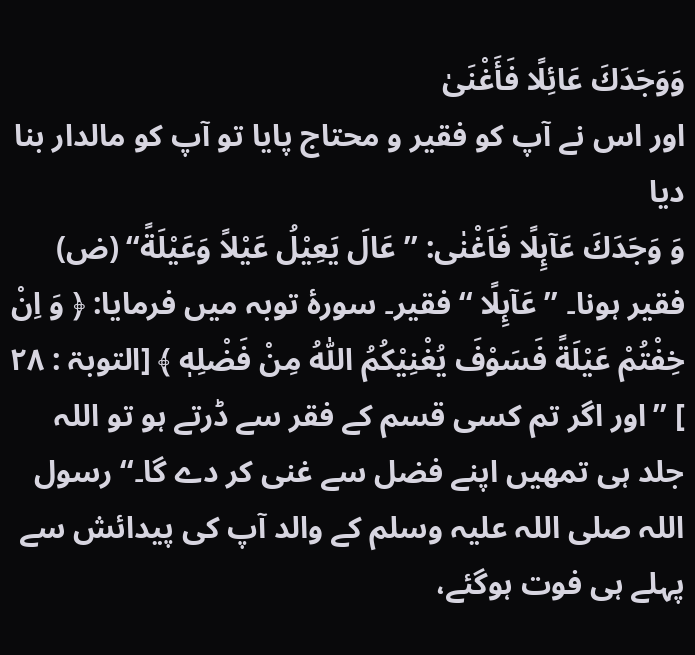وَوَجَدَكَ عَائِلًا فَأَغْنَىٰ
اور اس نے آپ کو فقیر و محتاج پایا تو آپ کو مالدار بنا دیا
وَ وَجَدَكَ عَآىِٕلًا فَاَغْنٰى: ’’عَالَ يَعِيْلُ عَيْلاً وَعَيْلَةً‘‘ (ض) فقیر ہونا۔ ’’ عَآىِٕلًا ‘‘ فقیر۔ سورۂ توبہ میں فرمایا: ﴿ وَ اِنْ خِفْتُمْ عَيْلَةً فَسَوْفَ يُغْنِيْكُمُ اللّٰهُ مِنْ فَضْلِهٖ ﴾ [التوبۃ : ۲۸ ] ’’اور اگر تم کسی قسم کے فقر سے ڈرتے ہو تو اللہ جلد ہی تمھیں اپنے فضل سے غنی کر دے گا۔‘‘ رسول اللہ صلی اللہ علیہ وسلم کے والد آپ کی پیدائش سے پہلے ہی فوت ہوگئے،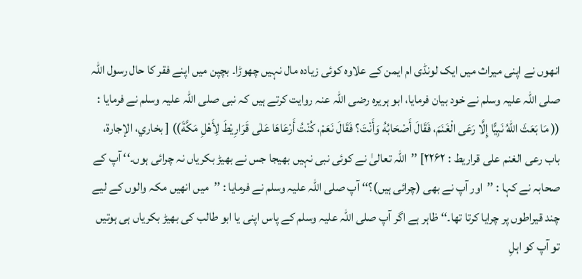انھوں نے اپنی میراث میں ایک لونڈی ام ایمن کے علاوہ کوئی زیادہ مال نہیں چھوڑا۔ بچپن میں اپنے فقر کا حال رسول اللہ صلی اللہ علیہ وسلم نے خود بیان فرمایا، ابو ہریرہ رضی اللہ عنہ روایت کرتے ہیں کہ نبی صلی اللہ علیہ وسلم نے فرمایا : (( مَا بَعَثَ اللّٰهُ نَبِيًّا إِلَّا رَعَی الْغَنَمَ، فَقَالَ أَصْحَابُهُ وَأَنْتَ؟ فَقَالَ نَعَمْ، كُنْتُ أَرْعَاهَا عَلٰی قَرَارِيْطَ لِأَهْلِ مَكَّةَ)) [ بخاري، الإجارۃ، باب رعی الغنم علی قراریط : ۲۲۶۲] ’’اللہ تعالیٰ نے کوئی نبی نہیں بھیجا جس نے بھیڑ بکریاں نہ چرائی ہوں۔‘‘ آپ کے صحابہ نے کہا : ’’اور آپ نے بھی (چرائی ہیں)؟‘‘ آپ صلی اللہ علیہ وسلم نے فرمایا : ’’میں انھیں مکہ والوں کے لیے چند قیراطوں پر چرایا کرتا تھا۔‘‘ ظاہر ہے اگر آپ صلی اللہ علیہ وسلم کے پاس اپنی یا ابو طالب کی بھیڑ بکریاں ہی ہوتیں تو آپ کو اہلِ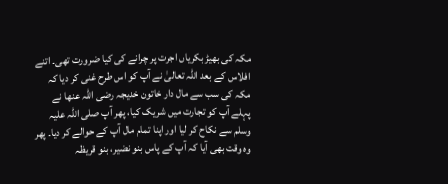مکہ کی بھیڑ بکریاں اجرت پر چرانے کی کیا ضرورت تھی۔ اتنے افلاس کے بعد اللہ تعالیٰ نے آپ کو اس طرح غنی کر دیا کہ مکہ کی سب سے مال دار خاتون خدیجہ رضی اللہ عنھا نے پہلے آپ کو تجارت میں شریک کیا، پھر آپ صلی اللہ علیہ وسلم سے نکاح کر لیا اور اپنا تمام مال آپ کے حوالے کر دیا۔ پھر وہ وقت بھی آیا کہ آپ کے پاس بنو نضیر، بنو قریظہ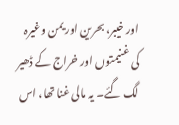اور خیبر، بحرین اور یمن وغیرہ کی غنیمتوں اور خراج کے ڈھیر لگ گئے۔ یہ مالی غنا تھا، اس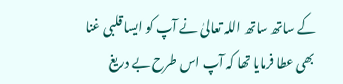کے ساتھ ساتھ اللہ تعالیٰ نے آپ کو ایسا قلبی غنا بھی عطا فرمایا تھا کہ آپ اس طرح بے دریغ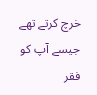خرچ کرتے تھے جیسے آپ کو فقر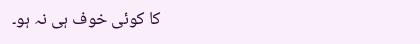کا کوئی خوف ہی نہ ہو۔